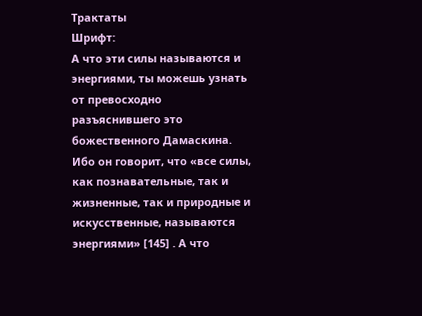Трактаты
Шрифт:
А что эти силы называются и энергиями, ты можешь узнать от превосходно разъяснившего это божественного Дамаскина. Ибо он говорит, что «все силы, как познавательные, так и жизненные, так и природные и искусственные, называются энергиями» [145] . А что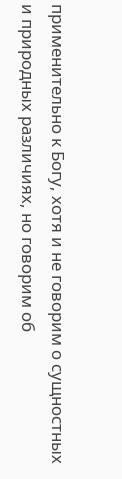применительно к Богу, хотя и не говорим о сущностных и природных различиях, но говорим об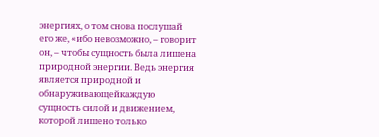энергиях, о том снова послушай его же, «ибо невозможно, – говорит он, – чтобы сущность была лишена природной энергии. Ведь энергия является природной и обнаруживающейкаждую сущность силой и движением, которой лишено только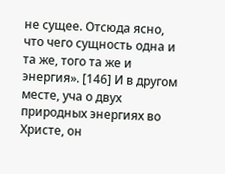не сущее. Отсюда ясно, что чего сущность одна и та же, того та же и энергия». [146] И в другом месте, уча о двух природных энергиях во Христе, он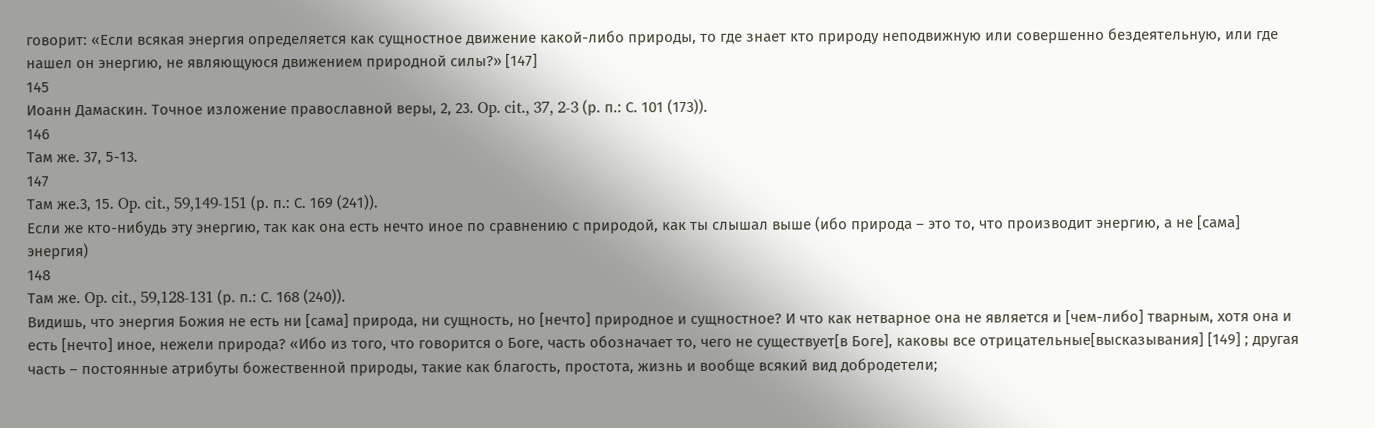говорит: «Если всякая энергия определяется как сущностное движение какой-либо природы, то где знает кто природу неподвижную или совершенно бездеятельную, или где нашел он энергию, не являющуюся движением природной силы?» [147]
145
Иоанн Дамаскин. Точное изложение православной веры, 2, 23. Op. cit., 37, 2-3 (р. п.: С. 101 (173)).
146
Там же. 37, 5-13.
147
Там же.3, 15. Op. cit., 59,149-151 (р. п.: С. 169 (241)).
Если же кто-нибудь эту энергию, так как она есть нечто иное по сравнению с природой, как ты слышал выше (ибо природа – это то, что производит энергию, а не [сама] энергия)
148
Там же. Op. cit., 59,128-131 (р. п.: С. 168 (240)).
Видишь, что энергия Божия не есть ни [сама] природа, ни сущность, но [нечто] природное и сущностное? И что как нетварное она не является и [чем-либо] тварным, хотя она и есть [нечто] иное, нежели природа? «Ибо из того, что говорится о Боге, часть обозначает то, чего не существует[в Боге], каковы все отрицательные[высказывания] [149] ; другая часть – постоянные атрибуты божественной природы, такие как благость, простота, жизнь и вообще всякий вид добродетели;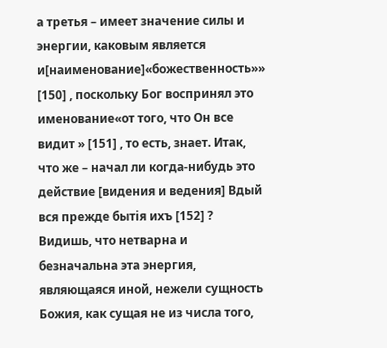а третья – имеет значение силы и энергии, каковым является и[наименование]«божественность»» [150] , поскольку Бог воспринял это именование«от того, что Он все видит » [151] , то есть, знает. Итак, что же – начал ли когда-нибудь это действие [видения и ведения] Вдый вся прежде бытiя ихъ [152] ? Видишь, что нетварна и безначальна эта энергия, являющаяся иной, нежели сущность Божия, как сущая не из числа того,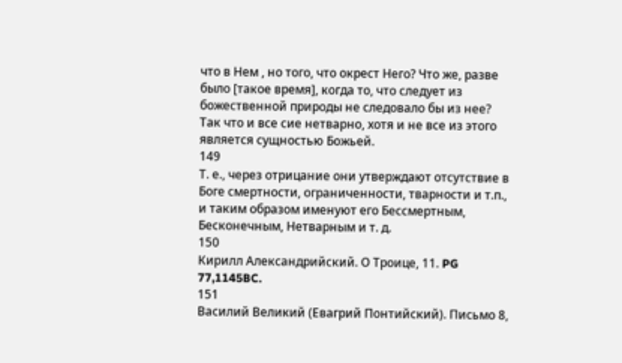что в Нем , но того, что окрест Него? Что же, разве было [такое время], когда то, что следует из божественной природы не следовало бы из нее? Так что и все сие нетварно, хотя и не все из этого является сущностью Божьей.
149
Т. е., через отрицание они утверждают отсутствие в Боге смертности, ограниченности, тварности и т.п., и таким образом именуют его Бессмертным, Бесконечным, Нетварным и т. д.
150
Кирилл Александрийский. О Троице, 11. PG 77,1145BC.
151
Василий Великий (Евагрий Понтийский). Письмо 8,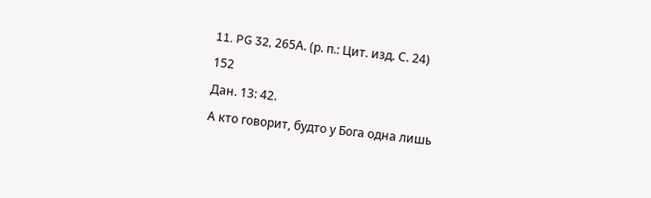11. PG 32, 265А. (р. п.: Цит. изд. С. 24)
152
Дан. 13: 42.
А кто говорит, будто у Бога одна лишь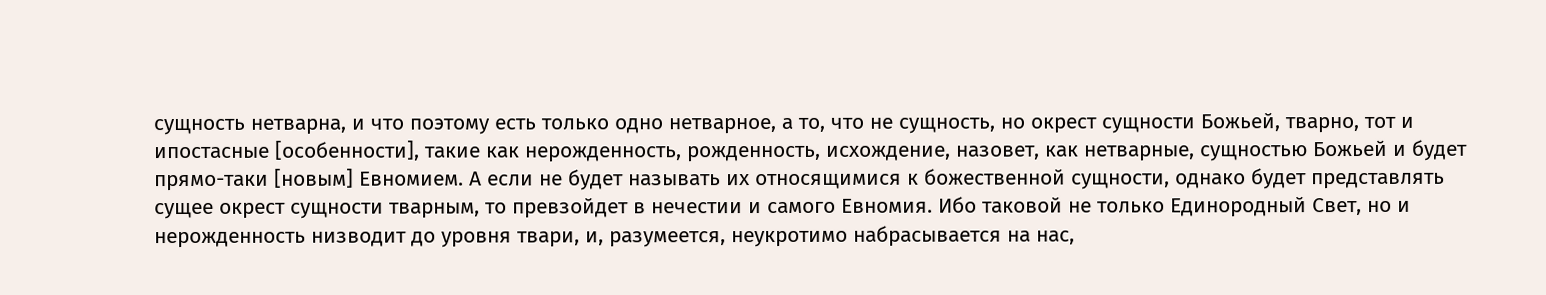сущность нетварна, и что поэтому есть только одно нетварное, а то, что не сущность, но окрест сущности Божьей, тварно, тот и ипостасные [особенности], такие как нерожденность, рожденность, исхождение, назовет, как нетварные, сущностью Божьей и будет прямо-таки [новым] Евномием. А если не будет называть их относящимися к божественной сущности, однако будет представлять сущее окрест сущности тварным, то превзойдет в нечестии и самого Евномия. Ибо таковой не только Единородный Свет, но и нерожденность низводит до уровня твари, и, разумеется, неукротимо набрасывается на нас,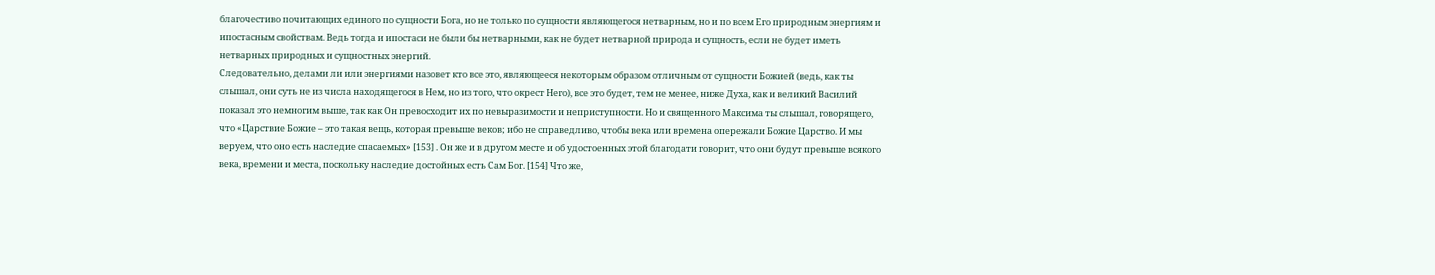благочестиво почитающих единого по сущности Бога, но не только по сущности являющегося нетварным, но и по всем Его природным энергиям и ипостасным свойствам. Ведь тогда и ипостаси не были бы нетварными, как не будет нетварной природа и сущность, если не будет иметь нетварных природных и сущностных энергий.
Следовательно, делами ли или энергиями назовет кто все это, являющееся некоторым образом отличным от сущности Божией (ведь, как ты слышал, они суть не из числа находящегося в Нем, но из того, что окрест Него), все это будет, тем не менее, ниже Духа, как и великий Василий показал это немногим выше, так как Он превосходит их по невыразимости и неприступности. Но и священного Максима ты слышал, говорящего, что «Царствие Божие – это такая вещь, которая превыше веков; ибо не справедливо, чтобы века или времена опережали Божие Царство. И мы веруем, что оно есть наследие спасаемых» [153] . Он же и в другом месте и об удостоенных этой благодати говорит, что они будут превыше всякого века, времени и места, поскольку наследие достойных есть Сам Бог. [154] Что же,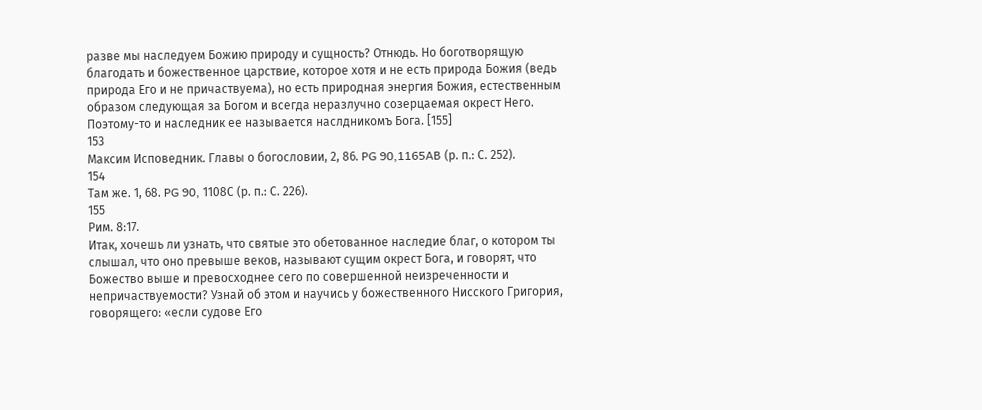разве мы наследуем Божию природу и сущность? Отнюдь. Но боготворящую благодать и божественное царствие, которое хотя и не есть природа Божия (ведь природа Его и не причаствуема), но есть природная энергия Божия, естественным образом следующая за Богом и всегда неразлучно созерцаемая окрест Него. Поэтому-то и наследник ее называется наслдникомъ Бога. [155]
153
Максим Исповедник. Главы о богословии, 2, 86. PG 90,1165AB (р. п.: С. 252).
154
Там же. 1, 68. PG 90, 1108С (р. п.: С. 226).
155
Рим. 8:17.
Итак, хочешь ли узнать, что святые это обетованное наследие благ, о котором ты слышал, что оно превыше веков, называют сущим окрест Бога, и говорят, что Божество выше и превосходнее сего по совершенной неизреченности и непричаствуемости? Узнай об этом и научись у божественного Нисского Григория, говорящего: «если судове Его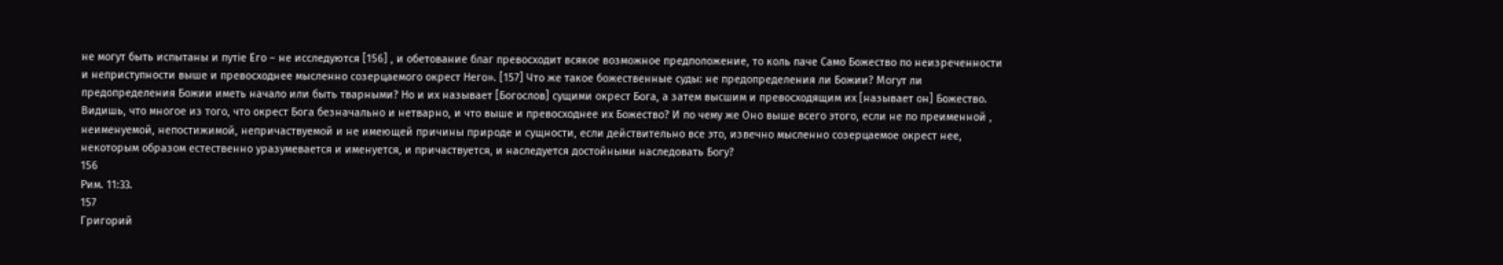не могут быть испытаны и путiе Его – не исследуются [156] , и обетование благ превосходит всякое возможное предположение, то коль паче Само Божество по неизреченности и неприступности выше и превосходнее мысленно созерцаемого окрест Него». [157] Что же такое божественные суды: не предопределения ли Божии? Могут ли предопределения Божии иметь начало или быть тварными? Но и их называет [Богослов] сущими окрест Бога, а затем высшим и превосходящим их [называет он] Божество. Видишь, что многое из того, что окрест Бога безначально и нетварно, и что выше и превосходнее их Божество? И по чему же Оно выше всего этого, если не по преименной , неименуемой, непостижимой, непричаствуемой и не имеющей причины природе и сущности, если действительно все это, извечно мысленно созерцаемое окрест нее, некоторым образом естественно уразумевается и именуется, и причаствуется, и наследуется достойными наследовать Богу?
156
Рим. 11:33.
157
Григорий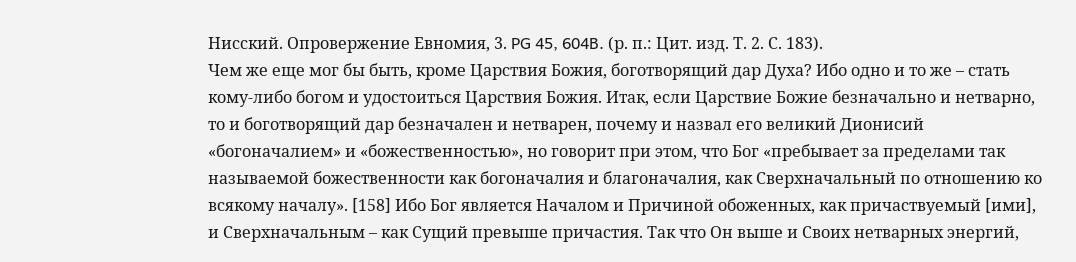Нисский. Опровержение Евномия, 3. PG 45, 604B. (р. п.: Цит. изд. Т. 2. С. 183).
Чем же еще мог бы быть, кроме Царствия Божия, боготворящий дар Духа? Ибо одно и то же – стать кому-либо богом и удостоиться Царствия Божия. Итак, если Царствие Божие безначально и нетварно, то и боготворящий дар безначален и нетварен, почему и назвал его великий Дионисий «богоначалием» и «божественностью», но говорит при этом, что Бог «пребывает за пределами так называемой божественности как богоначалия и благоначалия, как Сверхначальный по отношению ко всякому началу». [158] Ибо Бог является Началом и Причиной обоженных, как причаствуемый [ими], и Сверхначальным – как Сущий превыше причастия. Так что Он выше и Своих нетварных энергий,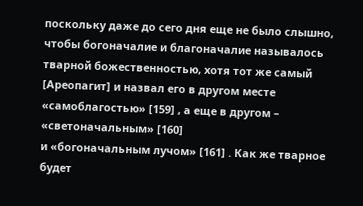поскольку даже до сего дня еще не было слышно, чтобы богоначалие и благоначалие называлось тварной божественностью, хотя тот же самый [Ареопагит] и назвал его в другом месте «самоблагостью» [159] , а еще в другом – «светоначальным» [160]
и «богоначальным лучом» [161] . Как же тварное будет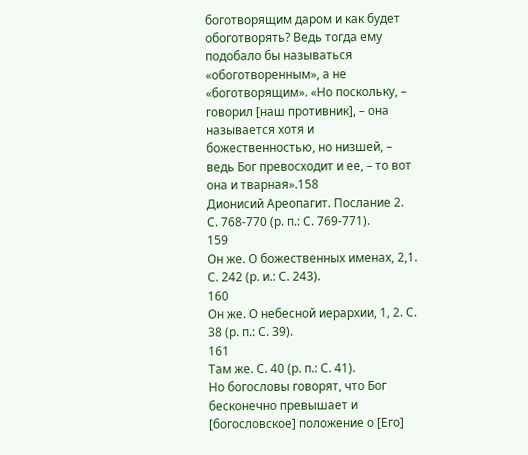боготворящим даром и как будет обоготворять? Ведь тогда ему подобало бы называться «обоготворенным», а не «боготворящим». «Но поскольку, – говорил [наш противник], – она называется хотя и божественностью, но низшей, – ведь Бог превосходит и ее, – то вот она и тварная».158
Дионисий Ареопагит. Послание 2. С. 768-770 (р. п.: С. 769-771).
159
Он же. О божественных именах, 2,1. С. 242 (р. и.: С. 243).
160
Он же. О небесной иерархии, 1, 2. С. 38 (р. п.: С. 39).
161
Там же. С. 40 (р. п.: С. 41).
Но богословы говорят, что Бог бесконечно превышает и [богословское] положение о [Его]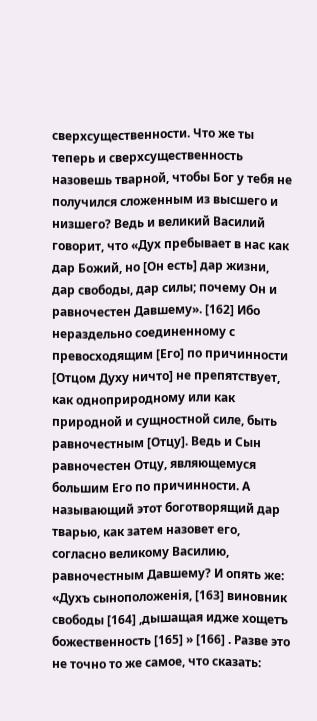сверхсущественности. Что же ты теперь и сверхсущественность назовешь тварной, чтобы Бог у тебя не получился сложенным из высшего и низшего? Ведь и великий Василий говорит, что «Дух пребывает в нас как дар Божий, но [Он есть] дар жизни, дар свободы, дар силы; почему Он и равночестен Давшему». [162] Ибо нераздельно соединенному с превосходящим [Его] по причинности [Отцом Духу ничто] не препятствует, как одноприродному или как природной и сущностной силе, быть равночестным [Отцу]. Ведь и Сын равночестен Отцу, являющемуся большим Его по причинности. А называющий этот боготворящий дар тварью, как затем назовет его, согласно великому Василию, равночестным Давшему? И опять же: «Духъ сыноположенiя, [163] виновник свободы [164] ,дышащая идже хощетъ божественность [165] » [166] . Разве это не точно то же самое, что сказать: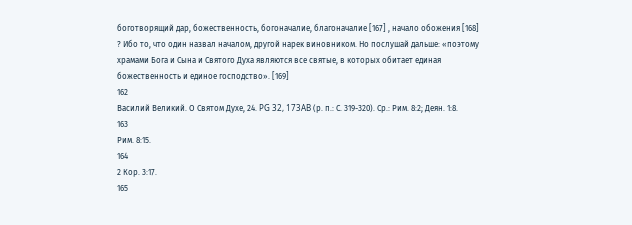боготворящий дар, божественность, богоначалие, благоначалие [167] , начало обожения [168] ? Ибо то, что один назвал началом, другой нарек виновником. Но послушай дальше: «поэтому храмами Бога и Сына и Святого Духа являются все святые, в которых обитает единая божественность и единое господство». [169]
162
Василий Великий. О Святом Духе, 24. PG 32, 173AB (р. п.: С. 319-320). Ср.: Рим. 8:2; Деян. 1:8.
163
Рим. 8:15.
164
2 Кор. 3:17.
165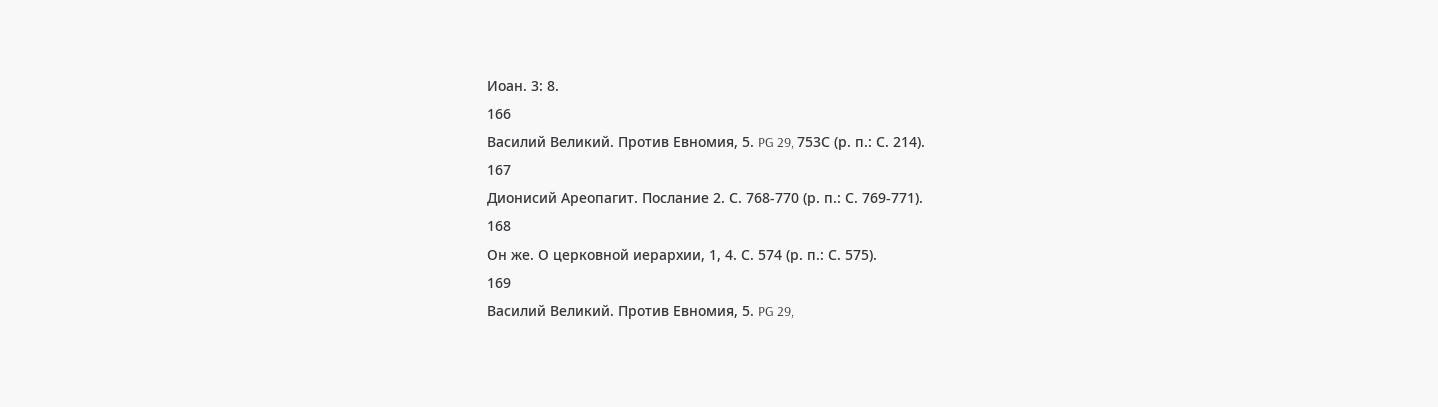Иоан. 3: 8.
166
Василий Великий. Против Евномия, 5. PG 29, 753С (р. п.: С. 214).
167
Дионисий Ареопагит. Послание 2. С. 768-770 (р. п.: С. 769-771).
168
Он же. О церковной иерархии, 1, 4. С. 574 (р. п.: С. 575).
169
Василий Великий. Против Евномия, 5. PG 29,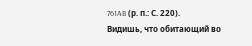761AB (р. п.: С. 220).
Видишь, что обитающий во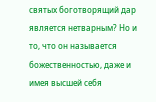святых боготворящий дар является нетварным? Но и то, что он называется божественностью, даже и имея высшей себя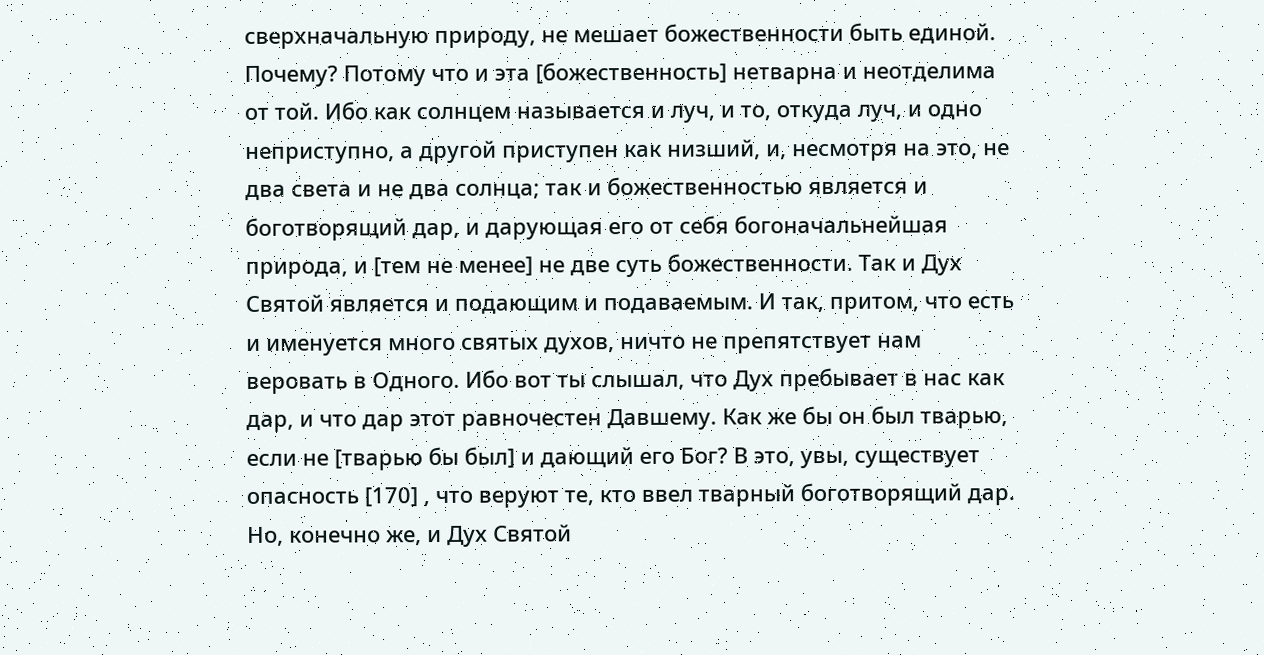сверхначальную природу, не мешает божественности быть единой. Почему? Потому что и эта [божественность] нетварна и неотделима от той. Ибо как солнцем называется и луч, и то, откуда луч, и одно неприступно, а другой приступен как низший, и, несмотря на это, не два света и не два солнца; так и божественностью является и боготворящий дар, и дарующая его от себя богоначальнейшая природа, и [тем не менее] не две суть божественности. Так и Дух Святой является и подающим и подаваемым. И так, притом, что есть и именуется много святых духов, ничто не препятствует нам веровать в Одного. Ибо вот ты слышал, что Дух пребывает в нас как дар, и что дар этот равночестен Давшему. Как же бы он был тварью, если не [тварью бы был] и дающий его Бог? В это, увы, существует опасность [170] , что веруют те, кто ввел тварный боготворящий дар. Но, конечно же, и Дух Святой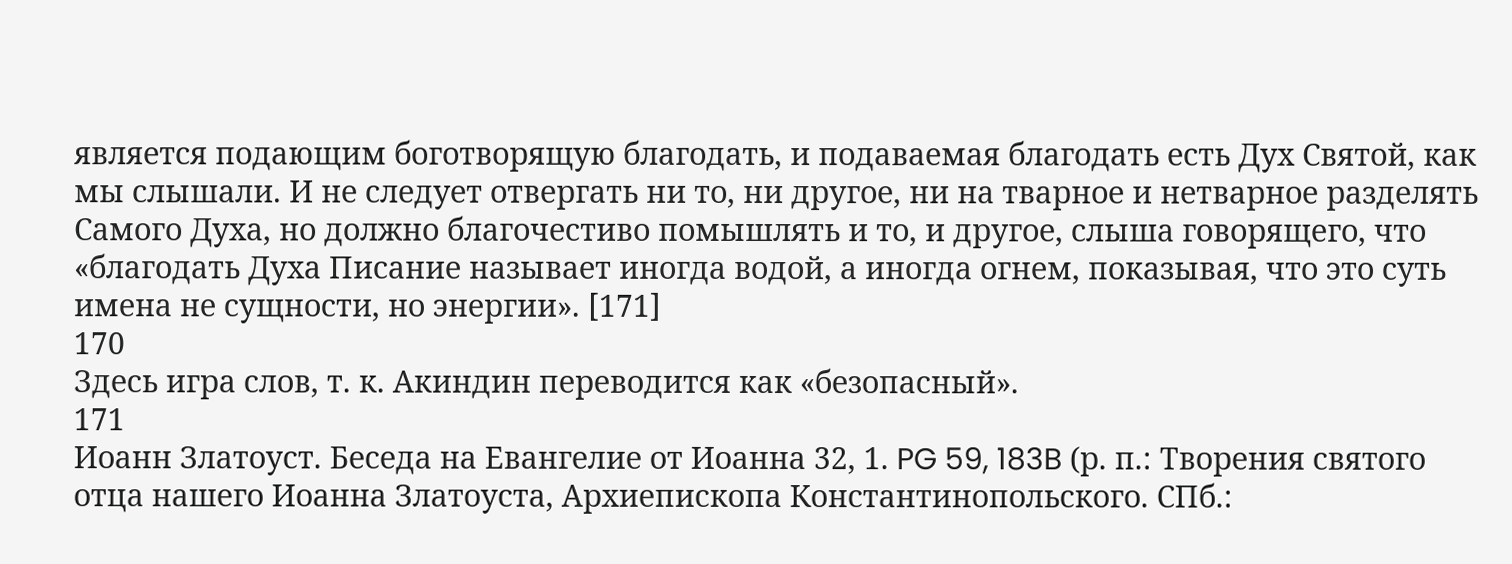является подающим боготворящую благодать, и подаваемая благодать есть Дух Святой, как мы слышали. И не следует отвергать ни то, ни другое, ни на тварное и нетварное разделять Самого Духа, но должно благочестиво помышлять и то, и другое, слыша говорящего, что «благодать Духа Писание называет иногда водой, а иногда огнем, показывая, что это суть имена не сущности, но энергии». [171]
170
Здесь игра слов, т. к. Акиндин переводится как «безопасный».
171
Иоанн Златоуст. Беседа на Евангелие от Иоанна 32, 1. PG 59, 183B (р. п.: Творения святого отца нашего Иоанна Златоуста, Архиепископа Константинопольского. СПб.: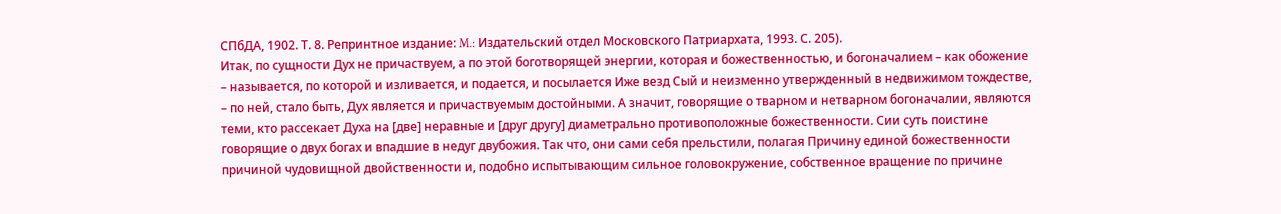СПбДА, 1902. Т. 8. Репринтное издание: M.: Издательский отдел Московского Патриархата, 1993. С. 205).
Итак, по сущности Дух не причаствуем, а по этой боготворящей энергии, которая и божественностью, и богоначалием – как обожение – называется, по которой и изливается, и подается, и посылается Иже везд Сый и неизменно утвержденный в недвижимом тождестве, – по ней, стало быть, Дух является и причаствуемым достойными. А значит, говорящие о тварном и нетварном богоначалии, являются теми, кто рассекает Духа на [две] неравные и [друг другу] диаметрально противоположные божественности. Сии суть поистине говорящие о двух богах и впадшие в недуг двубожия. Так что, они сами себя прельстили, полагая Причину единой божественности причиной чудовищной двойственности и, подобно испытывающим сильное головокружение, собственное вращение по причине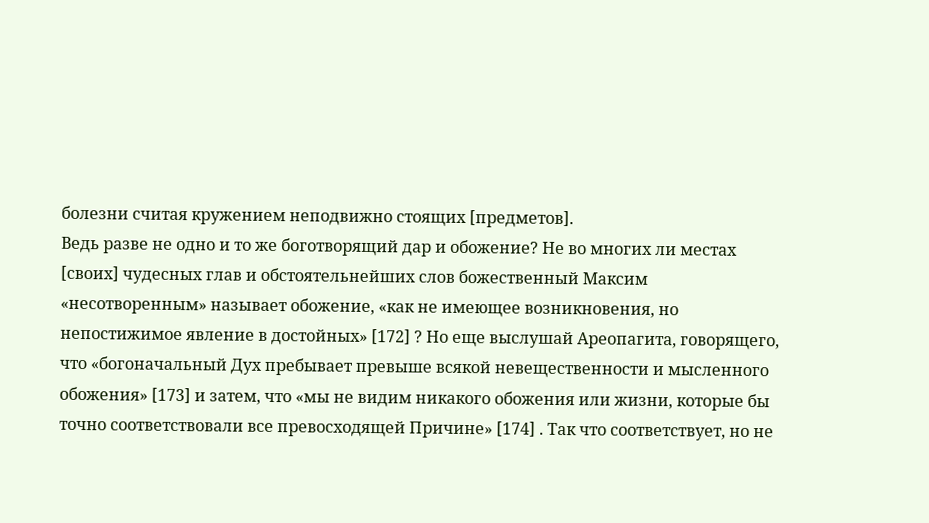болезни считая кружением неподвижно стоящих [предметов].
Ведь разве не одно и то же боготворящий дар и обожение? Не во многих ли местах [своих] чудесных глав и обстоятельнейших слов божественный Максим «несотворенным» называет обожение, «как не имеющее возникновения, но непостижимое явление в достойных» [172] ? Но еще выслушай Ареопагита, говорящего, что «богоначальный Дух пребывает превыше всякой невещественности и мысленного обожения» [173] и затем, что «мы не видим никакого обожения или жизни, которые бы точно соответствовали все превосходящей Причине» [174] . Так что соответствует, но не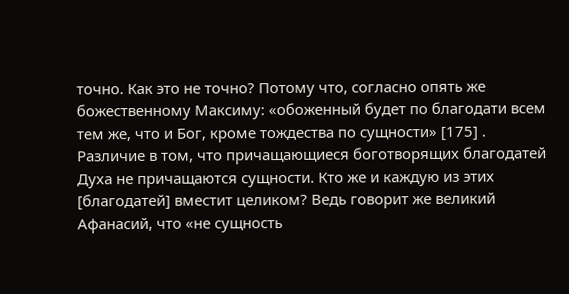точно. Как это не точно? Потому что, согласно опять же божественному Максиму: «обоженный будет по благодати всем тем же, что и Бог, кроме тождества по сущности» [175] . Различие в том, что причащающиеся боготворящих благодатей Духа не причащаются сущности. Кто же и каждую из этих [благодатей] вместит целиком? Ведь говорит же великий Афанасий, что «не сущность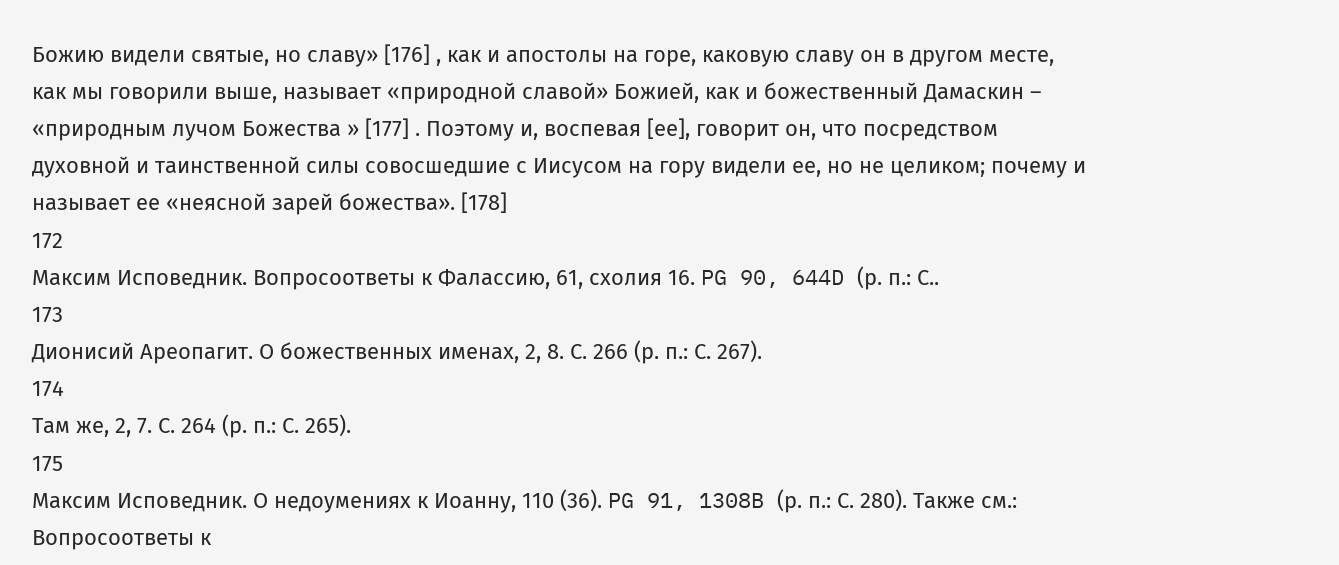Божию видели святые, но славу» [176] , как и апостолы на горе, каковую славу он в другом месте, как мы говорили выше, называет «природной славой» Божией, как и божественный Дамаскин – «природным лучом Божества » [177] . Поэтому и, воспевая [ее], говорит он, что посредством духовной и таинственной силы совосшедшие с Иисусом на гору видели ее, но не целиком; почему и называет ее «неясной зарей божества». [178]
172
Максим Исповедник. Вопросоответы к Фалассию, 61, схолия 16. PG 90, 644D (р. п.: С..
173
Дионисий Ареопагит. О божественных именах, 2, 8. С. 266 (р. п.: С. 267).
174
Там же, 2, 7. С. 264 (р. п.: С. 265).
175
Максим Исповедник. О недоумениях к Иоанну, 110 (36). PG 91, 1308B (р. п.: С. 280). Также см.: Вопросоответы к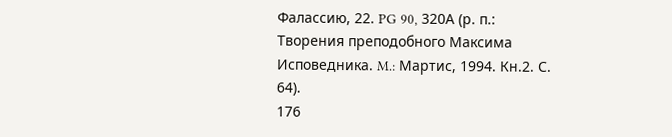Фалассию, 22. PG 90, 320А (р. п.: Творения преподобного Максима Исповедника. M.: Мартис, 1994. Кн.2. С. 64).
176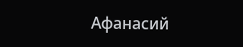Афанасий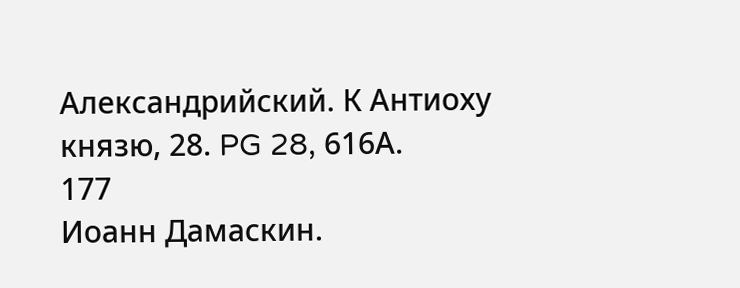Александрийский. К Антиоху князю, 28. PG 28, 616А.
177
Иоанн Дамаскин.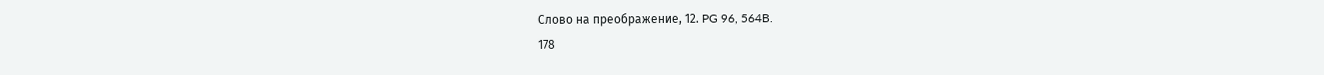Слово на преображение, 12. PG 96, 564B.
178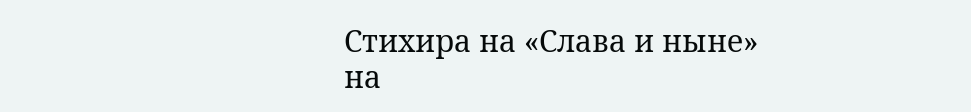Стихира на «Слава и ныне» на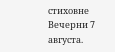стиховне Вечерни 7 августа.